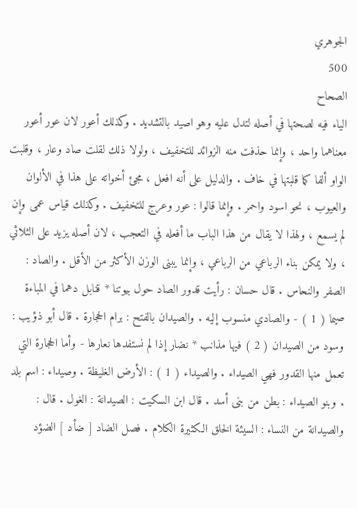الجوهري
500
الصحاح
الياء فيه لصحتها في أصله لتدل عليه وهو اصيد بالتشديد . وكذلك أعور لان عور أعور معناهما واحد ، وإنما حذفت منه الزوائد للتخفيف ، ولولا ذلك لقلت صاد وعار ، وقلبت الواو ألفا كما قلبتها في خاف . والدليل على أنه افعل ، مجئ أخواته على هذا في الألوان والعيوب ، نحو اسود واحمر . وإنما قالوا : عور وعرج للتخفيف . وكذلك قياس عمى وإن لم يسمع ، ولهذا لا يقال من هذا الباب ما أفعله في التعجب ، لان أصله يزيد على الثلاثي ، ولا يمكن بناء الرباعي من الرباعي ، وإنما يبنى الوزن الأكثر من الأقل . والصاد : الصفر والنحاس . قال حسان : رأيت قدور الصاد حول بيوتنا * قنابل دهما في المباءة صيما ( 1 ) - والصادي منسوب إليه . والصيدان بالفتح : برام الحجارة . قال أبو ذؤيب : وسود من الصيدان ( 2 ) فيها مذانب * نضار إذا لم نستفدها نعارها - وأما الحجارة التي تعمل منها القدور فهي الصيداء . والصيداء ( 1 ) : الأرض الغليظة . وصيداء : اسم بلد . وبنو الصيداء : بطن من بنى أسد . قال ابن السكيت : الصيدانة : الغول . قال : والصيدانة من النساء : السيئة الخلق الكثيرة الكلام . فصل الضاد [ ضأد ] الضؤد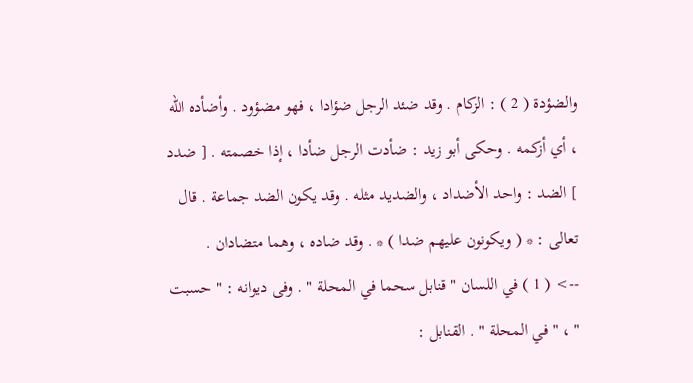والضؤدة ( 2 ) : الزكام . وقد ضئد الرجل ضؤادا ، فهو مضؤود . وأضأده الله ، أي أزكمه . وحكى أبو زيد : ضأدت الرجل ضأدا ، إذا خصمته . [ ضدد ] الضد : واحد الأضداد ، والضديد مثله . وقد يكون الضد جماعة . قال تعالى : * ( ويكونون عليهم ضدا ) * . وقد ضاده ، وهما متضادان .
--> ( 1 ) في اللسان " قنابل سحما في المحلة " . وفى ديوانه : " حسبت " ، " في المحلة " . القنابل :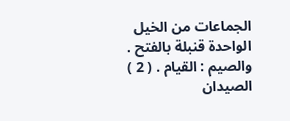الجماعات من الخيل الواحدة قنبلة بالفتح . والصيم : القيام . ( 2 ) الصيدان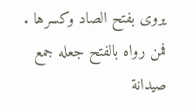يروى بفتح الصاد وكسرها . فمن رواه بالفتح جعله جمع صيدانة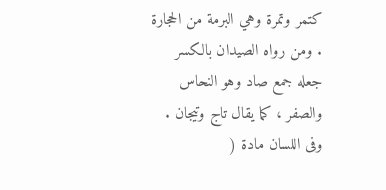كتمر وتمرة وهي البرمة من الحجارة . ومن رواه الصيدان بالكسر جعله جمع صاد وهو النحاس والصفر ، كما يقال تاج وتيجان . وفى اللسان مادة (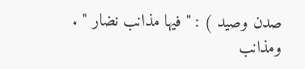صدن وصيد ) : " فيها مذانب نضار " . ومذانب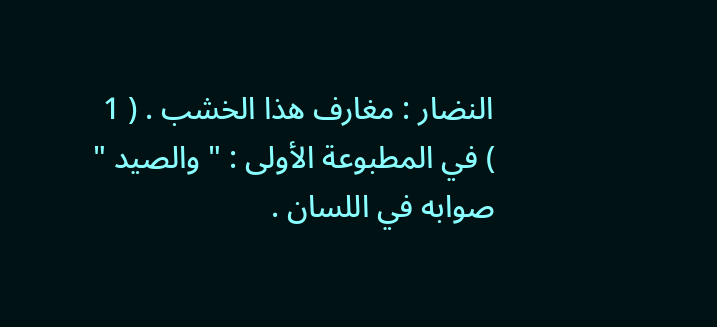النضار : مغارف هذا الخشب . ( 1 ) في المطبوعة الأولى : " والصيد " صوابه في اللسان .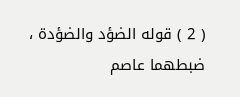( 2 ) قوله الضؤد والضؤدة ، ضبطهما عاصم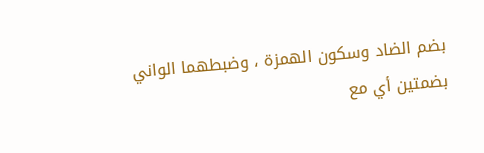بضم الضاد وسكون الهمزة ، وضبطهما الواني بضمتين أي مع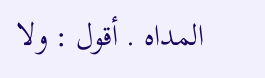المداه . أقول : ولا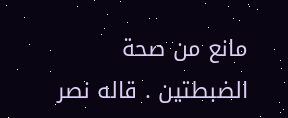مانع من صحة الضبطتين . قاله نصر